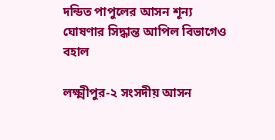দন্ডিত পাপুলের আসন শূন্য ঘোষণার সিদ্ধান্ত আপিল বিভাগেও বহাল

লক্ষ্মীপুর-২ সংসদীয় আসন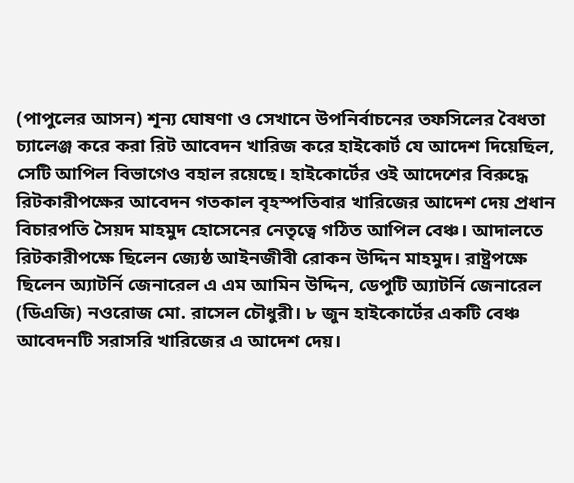(পাপুলের আসন) শূন্য ঘোষণা ও সেখানে উপনির্বাচনের তফসিলের বৈধতা চ্যালেঞ্জ করে করা রিট আবেদন খারিজ করে হাইকোর্ট যে আদেশ দিয়েছিল, সেটি আপিল বিভাগেও বহাল রয়েছে। হাইকোর্টের ওই আদেশের বিরুদ্ধে রিটকারীপক্ষের আবেদন গতকাল বৃহস্পতিবার খারিজের আদেশ দেয় প্রধান বিচারপতি সৈয়দ মাহমুদ হোসেনের নেতৃত্বে গঠিত আপিল বেঞ্চ। আদালতে রিটকারীপক্ষে ছিলেন জ্যেষ্ঠ আইনজীবী রোকন উদ্দিন মাহমুদ। রাষ্ট্রপক্ষে ছিলেন অ্যাটর্নি জেনারেল এ এম আমিন উদ্দিন, ডেপুটি অ্যাটর্নি জেনারেল (ডিএজি) নওরোজ মো. রাসেল চৌধুরী। ৮ জুন হাইকোর্টের একটি বেঞ্চ আবেদনটি সরাসরি খারিজের এ আদেশ দেয়।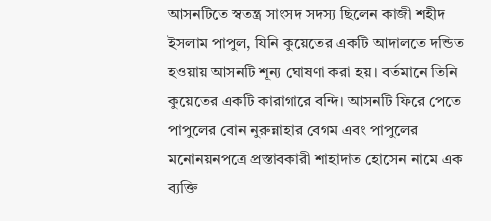আসনটিতে স্বতন্ত্র সাংসদ সদস্য ছিলেন কাজী শহীদ ইসলাম পাপুল, যিনি কুয়েতের একটি আদালতে দন্ডিত হওয়ায় আসনটি শূন্য ঘোষণা করা হয়। বর্তমানে তিনি কুয়েতের একটি কারাগারে বন্দি। আসনটি ফিরে পেতে পাপুলের বোন নুরুন্নাহার বেগম এবং পাপুলের মনোনয়নপত্রে প্রস্তাবকারী শাহাদাত হোসেন নামে এক ব্যক্তি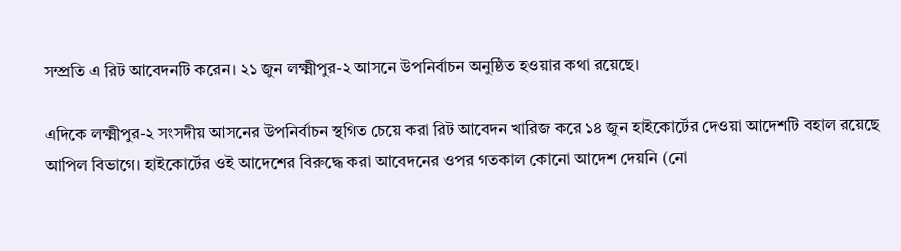সম্প্রতি এ রিট আবেদনটি করেন। ২১ জুন লক্ষ্মীপুর-২ আসনে উপনির্বাচন অনুষ্ঠিত হওয়ার কথা রয়েছে।

এদিকে লক্ষ্মীপুর-২ সংসদীয় আসনের উপনির্বাচন স্থগিত চেয়ে করা রিট আবেদন খারিজ করে ১৪ জুন হাইকোর্টের দেওয়া আদেশটি বহাল রয়েছে আপিল বিভাগে। হাইকোর্টের ওই আদেশের বিরুদ্ধে করা আবেদনের ওপর গতকাল কোনো আদেশ দেয়নি (নো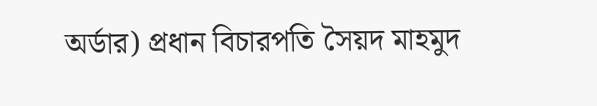অর্ডার) প্রধান বিচারপতি সৈয়দ মাহমুদ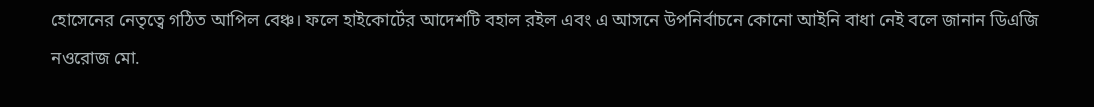হোসেনের নেতৃত্বে গঠিত আপিল বেঞ্চ। ফলে হাইকোর্টের আদেশটি বহাল রইল এবং এ আসনে উপনির্বাচনে কোনো আইনি বাধা নেই বলে জানান ডিএজি নওরোজ মো.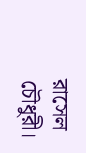রাসেল চৌধুরী।